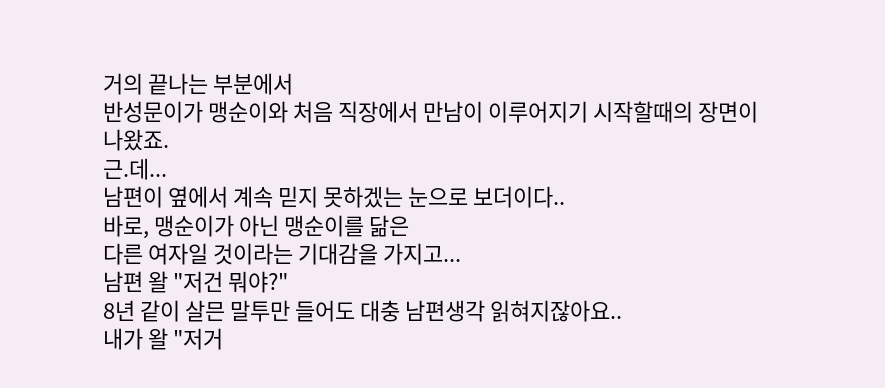거의 끝나는 부분에서
반성문이가 맹순이와 처음 직장에서 만남이 이루어지기 시작할때의 장면이
나왔죠.
근.데...
남편이 옆에서 계속 믿지 못하겠는 눈으로 보더이다..
바로, 맹순이가 아닌 맹순이를 닮은
다른 여자일 것이라는 기대감을 가지고...
남편 왈 "저건 뭐야?"
8년 같이 살믄 말투만 들어도 대충 남편생각 읽혀지잖아요..
내가 왈 "저거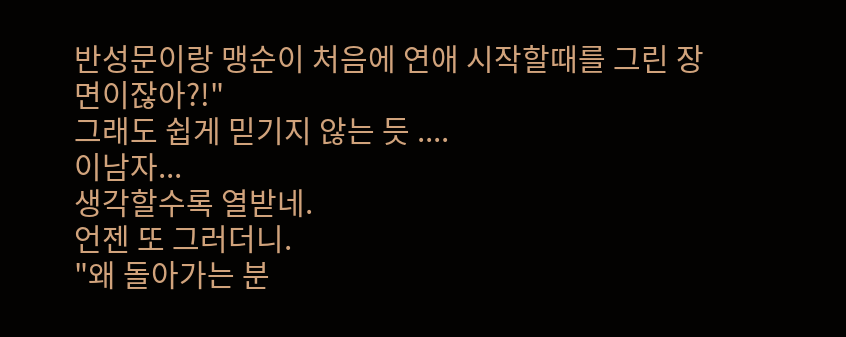반성문이랑 맹순이 처음에 연애 시작할때를 그린 장면이잖아?!"
그래도 쉽게 믿기지 않는 듯 ....
이남자...
생각할수록 열받네.
언젠 또 그러더니.
"왜 돌아가는 분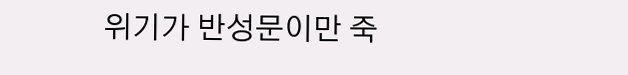위기가 반성문이만 죽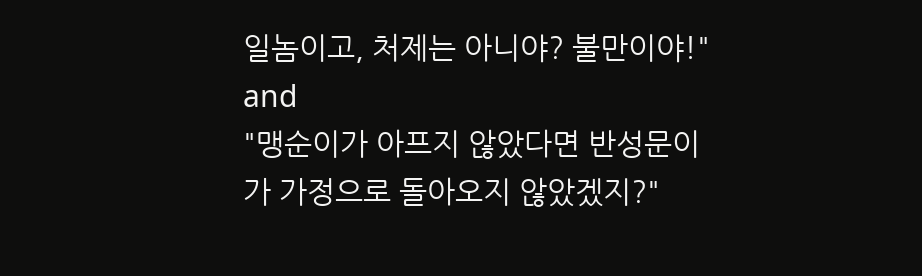일놈이고, 처제는 아니야? 불만이야!"
and
"맹순이가 아프지 않았다면 반성문이가 가정으로 돌아오지 않았겠지?"